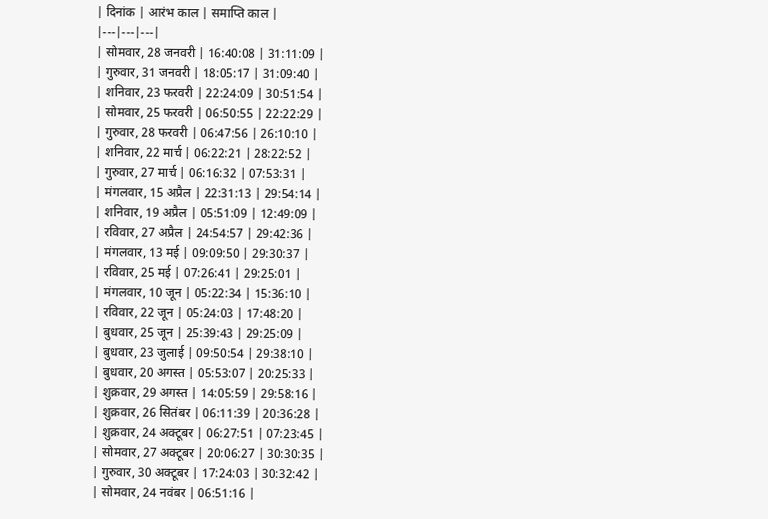| दिनांक | आरंभ काल | समाप्ति काल |
|---|---|---|
| सोमवार, 28 जनवरी | 16:40:08 | 31:11:09 |
| गुरुवार, 31 जनवरी | 18:05:17 | 31:09:40 |
| शनिवार, 23 फरवरी | 22:24:09 | 30:51:54 |
| सोमवार, 25 फरवरी | 06:50:55 | 22:22:29 |
| गुरुवार, 28 फरवरी | 06:47:56 | 26:10:10 |
| शनिवार, 22 मार्च | 06:22:21 | 28:22:52 |
| गुरुवार, 27 मार्च | 06:16:32 | 07:53:31 |
| मंगलवार, 15 अप्रैल | 22:31:13 | 29:54:14 |
| शनिवार, 19 अप्रैल | 05:51:09 | 12:49:09 |
| रविवार, 27 अप्रैल | 24:54:57 | 29:42:36 |
| मंगलवार, 13 मई | 09:09:50 | 29:30:37 |
| रविवार, 25 मई | 07:26:41 | 29:25:01 |
| मंगलवार, 10 जून | 05:22:34 | 15:36:10 |
| रविवार, 22 जून | 05:24:03 | 17:48:20 |
| बुधवार, 25 जून | 25:39:43 | 29:25:09 |
| बुधवार, 23 जुलाई | 09:50:54 | 29:38:10 |
| बुधवार, 20 अगस्त | 05:53:07 | 20:25:33 |
| शुक्रवार, 29 अगस्त | 14:05:59 | 29:58:16 |
| शुक्रवार, 26 सितंबर | 06:11:39 | 20:36:28 |
| शुक्रवार, 24 अक्टूबर | 06:27:51 | 07:23:45 |
| सोमवार, 27 अक्टूबर | 20:06:27 | 30:30:35 |
| गुरुवार, 30 अक्टूबर | 17:24:03 | 30:32:42 |
| सोमवार, 24 नवंबर | 06:51:16 |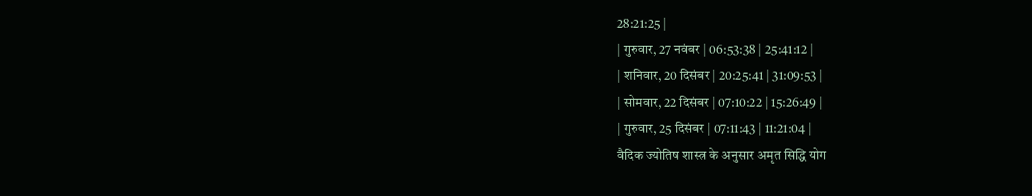28:21:25 |
| गुरुवार, 27 नवंबर | 06:53:38 | 25:41:12 |
| शनिवार, 20 दिसंबर | 20:25:41 | 31:09:53 |
| सोमवार, 22 दिसंबर | 07:10:22 | 15:26:49 |
| गुरुवार, 25 दिसंबर | 07:11:43 | 11:21:04 |
वैदिक ज्योतिष शास्त्र के अनुसार अमृत सिद्धि योग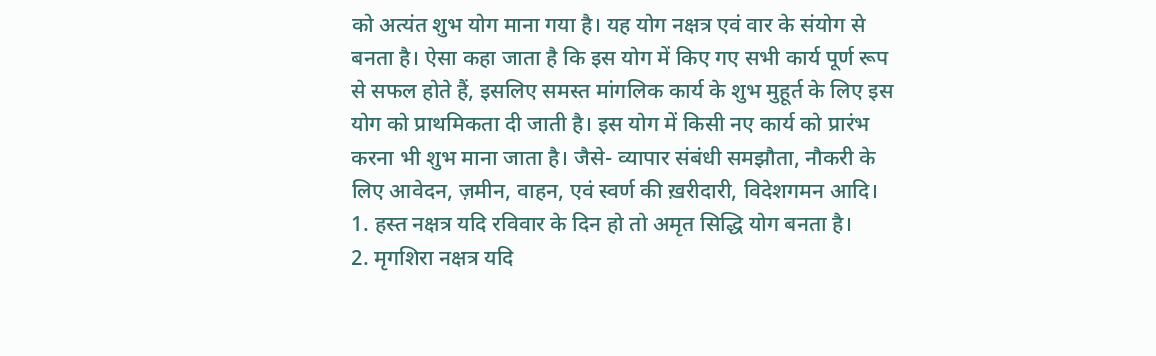को अत्यंत शुभ योग माना गया है। यह योग नक्षत्र एवं वार के संयोग से बनता है। ऐसा कहा जाता है कि इस योग में किए गए सभी कार्य पूर्ण रूप से सफल होते हैं, इसलिए समस्त मांगलिक कार्य के शुभ मुहूर्त के लिए इस योग को प्राथमिकता दी जाती है। इस योग में किसी नए कार्य को प्रारंभ करना भी शुभ माना जाता है। जैसे- व्यापार संबंधी समझौता, नौकरी के लिए आवेदन, ज़मीन, वाहन, एवं स्वर्ण की ख़रीदारी, विदेशगमन आदि।
1. हस्त नक्षत्र यदि रविवार के दिन हो तो अमृत सिद्धि योग बनता है।
2. मृगशिरा नक्षत्र यदि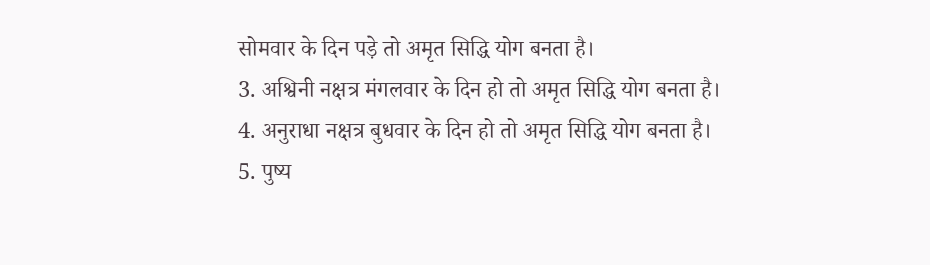सोमवार के दिन पड़े तो अमृत सिद्धि योग बनता है।
3. अश्विनी नक्षत्र मंगलवार के दिन हो तो अमृत सिद्धि योग बनता है।
4. अनुराधा नक्षत्र बुधवार के दिन हो तो अमृत सिद्धि योग बनता है।
5. पुष्य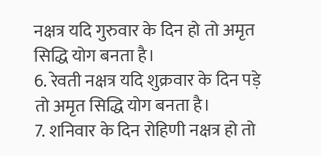नक्षत्र यदि गुरुवार के दिन हो तो अमृत सिद्धि योग बनता है।
6. रेवती नक्षत्र यदि शुक्रवार के दिन पड़े तो अमृत सिद्धि योग बनता है।
7. शनिवार के दिन रोहिणी नक्षत्र हो तो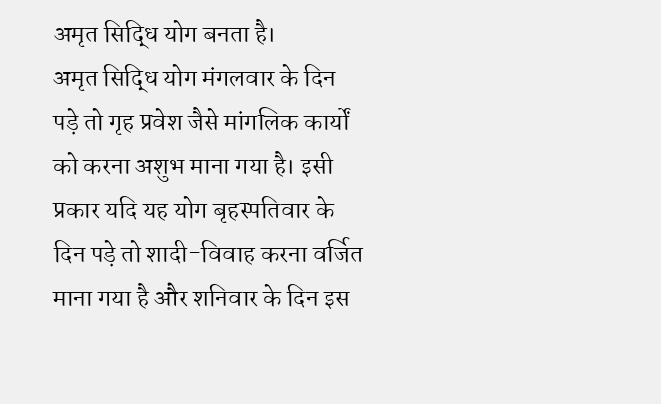अमृत सिद्धि योग बनता है।
अमृत सिद्धि योग मंगलवार के दिन पड़े तो गृह प्रवेश जैसे मांगलिक कार्यों को करना अशुभ माना गया है। इसी प्रकार यदि यह योग बृहस्पतिवार के दिन पड़े तो शादी-विवाह करना वर्जित माना गया है और शनिवार के दिन इस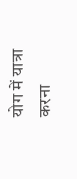योग में यात्रा करना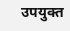उपयुक्त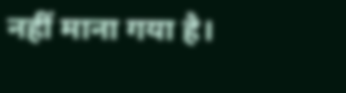नहीं माना गया है।